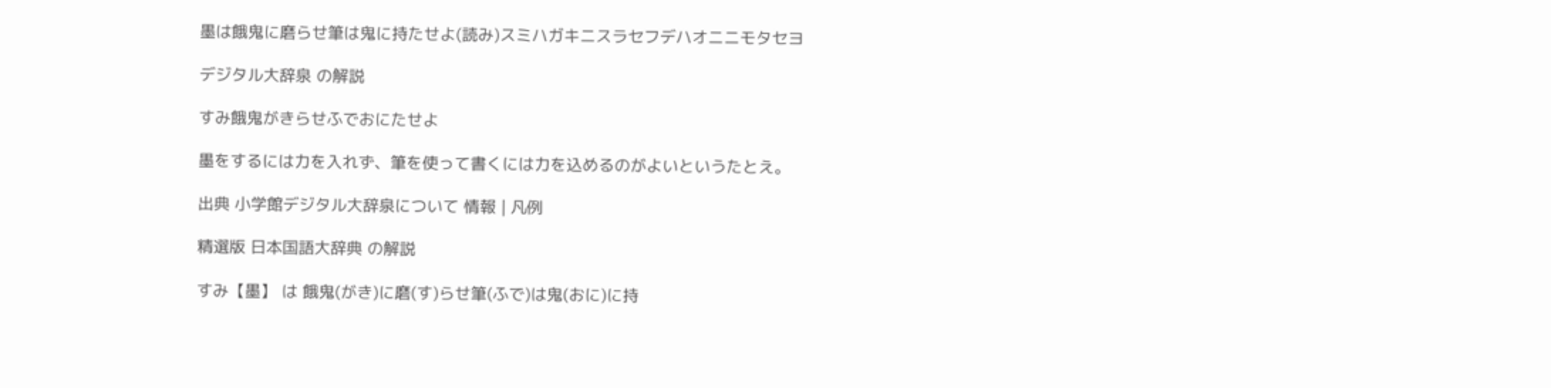墨は餓鬼に磨らせ筆は鬼に持たせよ(読み)スミハガキニスラセフデハオニニモタセヨ

デジタル大辞泉 の解説

すみ餓鬼がきらせふでおにたせよ

墨をするには力を入れず、筆を使って書くには力を込めるのがよいというたとえ。

出典 小学館デジタル大辞泉について 情報 | 凡例

精選版 日本国語大辞典 の解説

すみ【墨】 は 餓鬼(がき)に磨(す)らせ筆(ふで)は鬼(おに)に持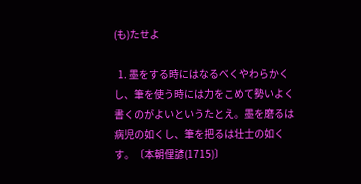(も)たせよ

  1. 墨をする時にはなるべくやわらかくし、筆を使う時には力をこめて勢いよく書くのがよいというたとえ。墨を磨るは病児の如くし、筆を把るは壮士の如くす。〔本朝俚諺(1715)〕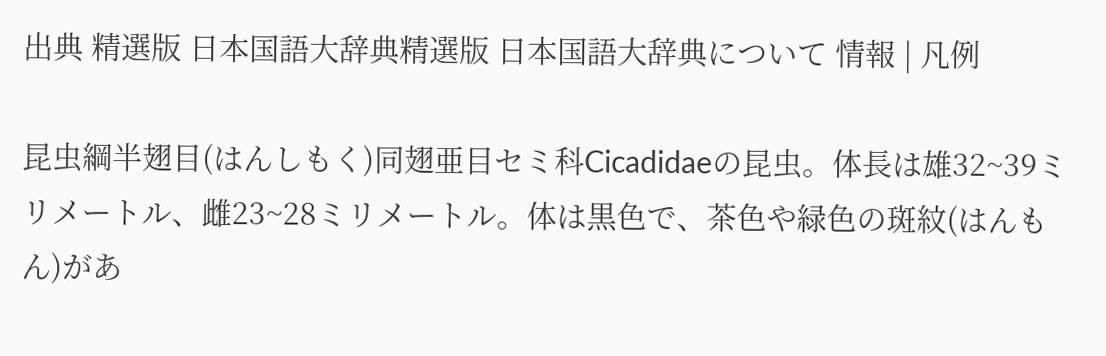出典 精選版 日本国語大辞典精選版 日本国語大辞典について 情報 | 凡例

昆虫綱半翅目(はんしもく)同翅亜目セミ科Cicadidaeの昆虫。体長は雄32~39ミリメートル、雌23~28ミリメートル。体は黒色で、茶色や緑色の斑紋(はんもん)があ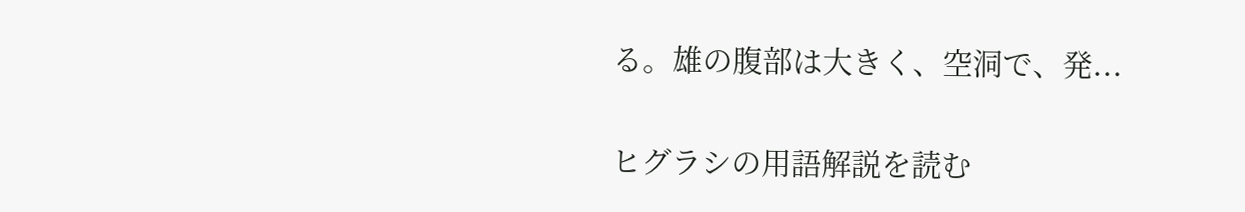る。雄の腹部は大きく、空洞で、発...

ヒグラシの用語解説を読む